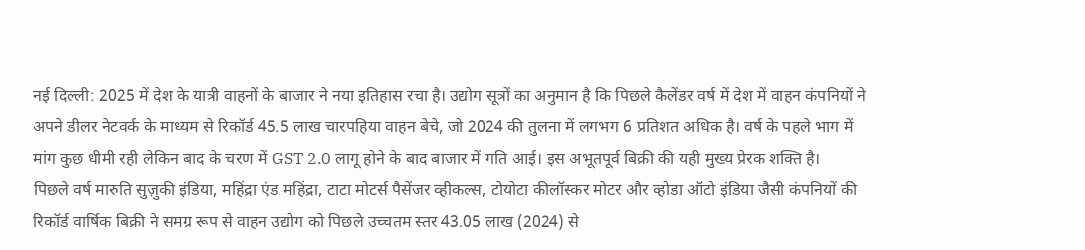नई दिल्ली: 2025 में देश के यात्री वाहनों के बाजार ने नया इतिहास रचा है। उद्योग सूत्रों का अनुमान है कि पिछले कैलेंडर वर्ष में देश में वाहन कंपनियों ने अपने डीलर नेटवर्क के माध्यम से रिकॉर्ड 45.5 लाख चारपहिया वाहन बेचे, जो 2024 की तुलना में लगभग 6 प्रतिशत अधिक है। वर्ष के पहले भाग में मांग कुछ धीमी रही लेकिन बाद के चरण में GST 2.0 लागू होने के बाद बाजार में गति आई। इस अभूतपूर्व बिक्री की यही मुख्य प्रेरक शक्ति है।
पिछले वर्ष मारुति सुज़ुकी इंडिया, महिंद्रा एंड महिंद्रा, टाटा मोटर्स पैसेंजर व्हीकल्स, टोयोटा कीलॉस्कर मोटर और व्होडा ऑटो इंडिया जैसी कंपनियों की रिकॉर्ड वार्षिक बिक्री ने समग्र रूप से वाहन उद्योग को पिछले उच्चतम स्तर 43.05 लाख (2024) से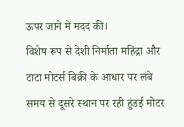ऊपर जाने में मदद की।
विशेष रूप से देशी निर्माता महिंद्रा और टाटा मोटर्स बिक्री के आधार पर लंबे समय से दूसरे स्थान पर रही हुंडई मोटर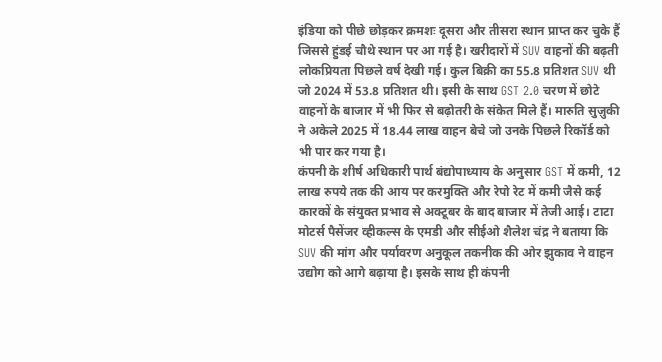इंडिया को पीछे छोड़कर क्रमशः दूसरा और तीसरा स्थान प्राप्त कर चुके हैं जिससे हुंडई चौथे स्थान पर आ गई है। खरीदारों में SUV वाहनों की बढ़ती लोकप्रियता पिछले वर्ष देखी गई। कुल बिक्री का 55.8 प्रतिशत SUV थी जो 2024 में 53.8 प्रतिशत थी। इसी के साथ GST 2.0 चरण में छोटे वाहनों के बाजार में भी फिर से बढ़ोतरी के संकेत मिले हैं। मारुति सुज़ुकी ने अकेले 2025 में 18.44 लाख वाहन बेचे जो उनके पिछले रिकॉर्ड को भी पार कर गया है।
कंपनी के शीर्ष अधिकारी पार्थ बंद्योपाध्याय के अनुसार GST में कमी, 12 लाख रुपये तक की आय पर करमुक्ति और रेपो रेट में कमी जैसे कई कारकों के संयुक्त प्रभाव से अक्टूबर के बाद बाजार में तेजी आई। टाटा मोटर्स पैसेंजर व्हीकल्स के एमडी और सीईओ शैलेश चंद्र ने बताया कि SUV की मांग और पर्यावरण अनुकूल तकनीक की ओर झुकाव ने वाहन उद्योग को आगे बढ़ाया है। इसके साथ ही कंपनी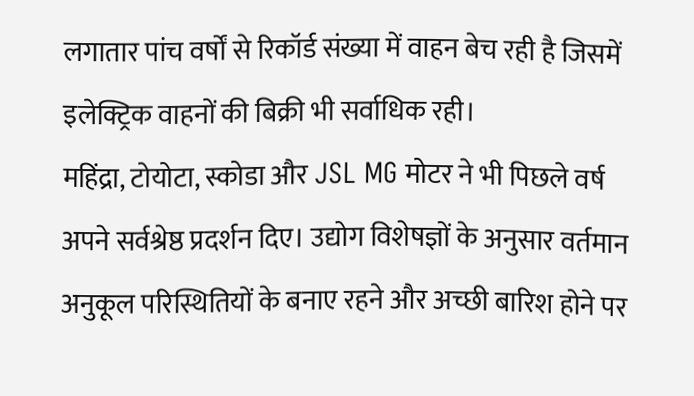लगातार पांच वर्षों से रिकॉर्ड संख्या में वाहन बेच रही है जिसमें इलेक्ट्रिक वाहनों की बिक्री भी सर्वाधिक रही।
महिंद्रा, टोयोटा, स्कोडा और JSL MG मोटर ने भी पिछले वर्ष अपने सर्वश्रेष्ठ प्रदर्शन दिए। उद्योग विशेषज्ञों के अनुसार वर्तमान अनुकूल परिस्थितियों के बनाए रहने और अच्छी बारिश होने पर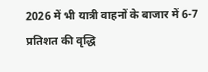2026 में भी यात्री वाहनों के बाजार में 6-7 प्रतिशत की वृद्धि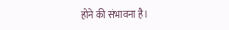होने की संभावना है।